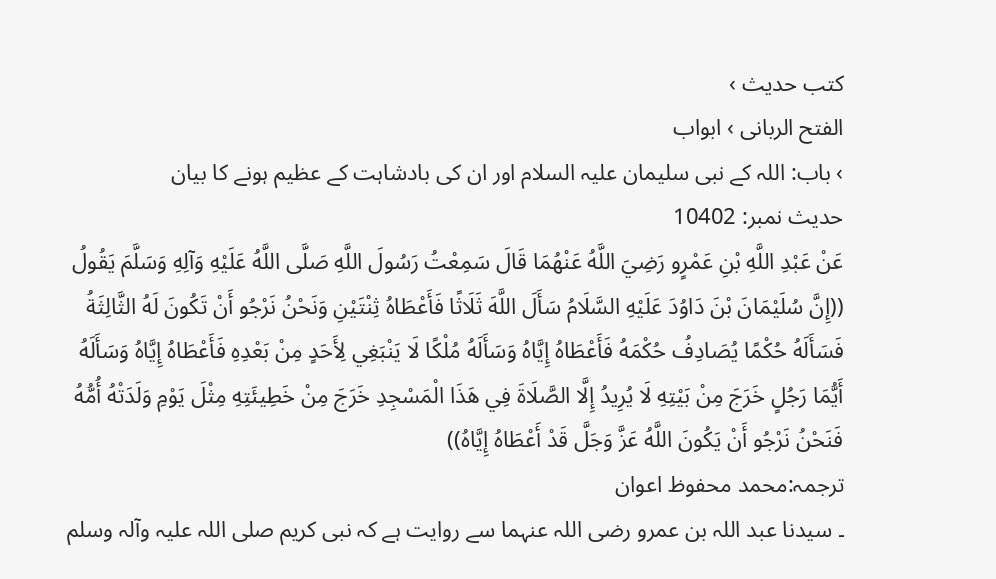کتب حدیث ›
الفتح الربانی › ابواب
› باب: اللہ کے نبی سلیمان علیہ السلام اور ان کی بادشاہت کے عظیم ہونے کا بیان
حدیث نمبر: 10402
عَنْ عَبْدِ اللَّهِ بْنِ عَمْرٍو رَضِيَ اللَّهُ عَنْهُمَا قَالَ سَمِعْتُ رَسُولَ اللَّهِ صَلَّى اللَّهُ عَلَيْهِ وَآلِهِ وَسَلَّمَ يَقُولُ ((إِنَّ سُلَيْمَانَ بْنَ دَاوُدَ عَلَيْهِ السَّلَامُ سَأَلَ اللَّهَ ثَلَاثًا فَأَعْطَاهُ ثِنْتَيْنِ وَنَحْنُ نَرْجُو أَنْ تَكُونَ لَهُ الثَّالِثَةُ فَسَأَلَهُ حُكْمًا يُصَادِفُ حُكْمَهُ فَأَعْطَاهُ إِيَّاهُ وَسَأَلَهُ مُلْكًا لَا يَنْبَغِي لِأَحَدٍ مِنْ بَعْدِهِ فَأَعْطَاهُ إِيَّاهُ وَسَأَلَهُ أَيُّمَا رَجُلٍ خَرَجَ مِنْ بَيْتِهِ لَا يُرِيدُ إِلَّا الصَّلَاةَ فِي هَذَا الْمَسْجِدِ خَرَجَ مِنْ خَطِيئَتِهِ مِثْلَ يَوْمِ وَلَدَتْهُ أُمُّهُ فَنَحْنُ نَرْجُو أَنْ يَكُونَ اللَّهُ عَزَّ وَجَلَّ قَدْ أَعْطَاهُ إِيَّاهُ))
ترجمہ:محمد محفوظ اعوان
۔ سیدنا عبد اللہ بن عمرو رضی اللہ عنہما سے روایت ہے کہ نبی کریم صلی اللہ علیہ وآلہ وسلم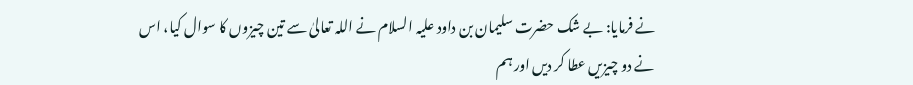نے فرمایا: بے شک حضرت سلیمان بن داود علیہ السلام نے اللہ تعالیٰ سے تین چیزوں کا سوال کیا، اس نے دو چیزیں عطا کر دیں اور ہم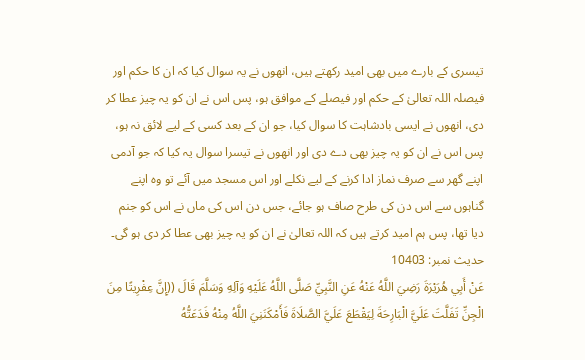تیسری کے بارے میں بھی امید رکھتے ہیں، انھوں نے یہ سوال کیا کہ ان کا حکم اور فیصلہ اللہ تعالیٰ کے حکم اور فیصلے کے موافق ہو، پس اس نے ان کو یہ چیز عطا کر دی، انھوں نے ایسی بادشاہت کا سوال کیا، جو ان کے بعد کسی کے لیے لائق نہ ہو، پس اس نے ان کو یہ چیز بھی دے دی اور انھوں نے تیسرا سوال یہ کیا کہ جو آدمی اپنے گھر سے صرف نماز ادا کرنے کے لیے نکلے اور اس مسجد میں آئے تو وہ اپنے گناہوں سے اس دن کی طرح صاف ہو جائے، جس دن اس کی ماں نے اس کو جنم دیا تھا، پس ہم امید کرتے ہیں کہ اللہ تعالیٰ نے ان کو یہ چیز بھی عطا کر دی ہو گی۔
حدیث نمبر: 10403
عَنْ أَبِي هُرَيْرَةَ رَضِيَ اللَّهُ عَنْهُ عَنِ النَّبِيِّ صَلَّى اللَّهُ عَلَيْهِ وَآلِهِ وَسَلَّمَ قَالَ ((إِنَّ عِفْرِيتًا مِنَ الْجِنِّ تَفَلَّتَ عَلَيَّ الْبَارِحَةَ لِيَقْطَعَ عَلَيَّ الصَّلَاةَ فَأَمْكَنَنِيَ اللَّهُ مِنْهُ فَدَعَتُّهُ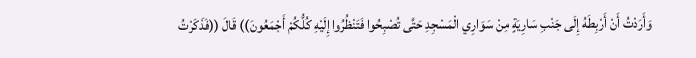وَأَرَدْتُ أَنْ أَرْبِطَهُ إِلَى جَنْبِ سَارِيَةٍ مِنْ سَوَارِي الْمَسْجِدِ حَتَّى تُصْبِحُوا فَتَنْظُرُوا إِلَيْهِ كُلُّكُمْ أَجْمَعُونَ)) قَالَ ((فَذَكَرْتُ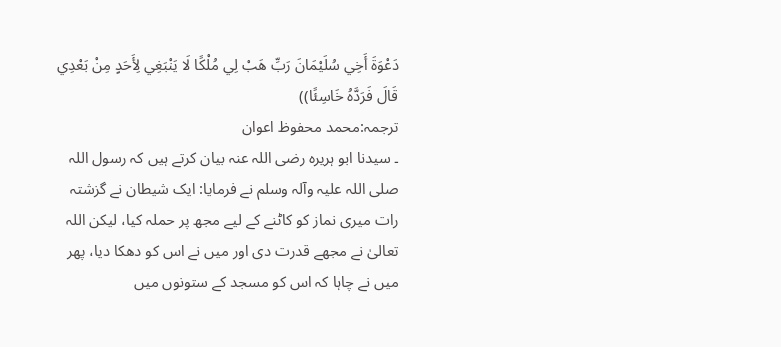دَعْوَةَ أَخِي سُلَيْمَانَ رَبِّ هَبْ لِي مُلْكًا لَا يَنْبَغِي لِأَحَدٍ مِنْ بَعْدِي قَالَ فَرَدَّهُ خَاسِئًا))
ترجمہ:محمد محفوظ اعوان
۔ سیدنا ابو ہریرہ رضی اللہ عنہ بیان کرتے ہیں کہ رسول اللہ صلی اللہ علیہ وآلہ وسلم نے فرمایا: ایک شیطان نے گزشتہ رات میری نماز کو کاٹنے کے لیے مجھ پر حملہ کیا، لیکن اللہ تعالیٰ نے مجھے قدرت دی اور میں نے اس کو دھکا دیا، پھر میں نے چاہا کہ اس کو مسجد کے ستونوں میں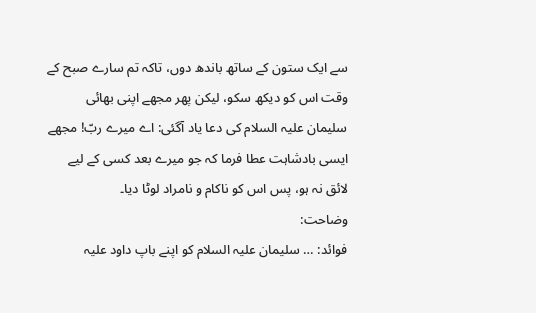سے ایک ستون کے ساتھ باندھ دوں، تاکہ تم سارے صبح کے وقت اس کو دیکھ سکو، لیکن پھر مجھے اپنی بھائی سلیمان علیہ السلام کی دعا یاد آگئی: اے میرے ربّ! مجھے ایسی بادشاہت عطا فرما کہ جو میرے بعد کسی کے لیے لائق نہ ہو، پس اس کو ناکام و نامراد لوٹا دیا۔
وضاحت:
فوائد: … سلیمان علیہ السلام کو اپنے باپ داود علیہ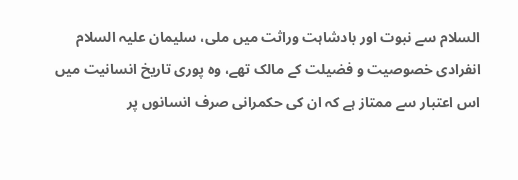السلام سے نبوت اور بادشاہت وراثت میں ملی، سلیمان علیہ السلام انفرادی خصوصیت و فضیلت کے مالک تھے، وہ پوری تاریخ انسانیت میں اس اعتبار سے ممتاز ہے کہ ان کی حکمرانی صرف انسانوں پر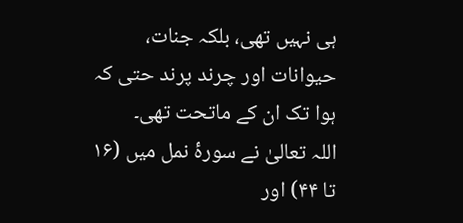ہی نہیں تھی، بلکہ جنات، حیوانات اور چرند پرند حتی کہ ہوا تک ان کے ماتحت تھی۔
اللہ تعالیٰ نے سورۂ نمل میں (۱۶ تا ۴۴) اور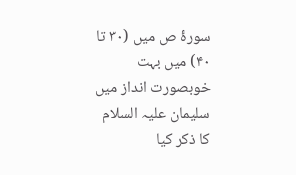سورۂ ص میں (۳۰ تا ۴۰) میں بہت خوبصورت انداز میں سلیمان علیہ السلام کا ذکر کیا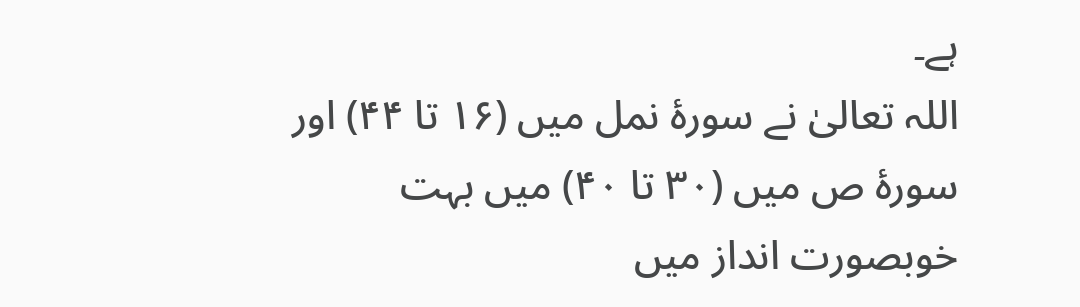ہے۔
اللہ تعالیٰ نے سورۂ نمل میں (۱۶ تا ۴۴) اور سورۂ ص میں (۳۰ تا ۴۰) میں بہت خوبصورت انداز میں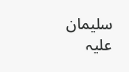سلیمان علیہ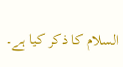السلام کا ذکر کیا ہے۔